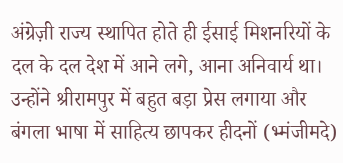अंग्रेज़ी राज्य स्थापित होते ही ईसाई मिशनरियों के दल के दल देश में आने लगे, आना अनिवार्य था। उन्होंने श्रीरामपुर में बहुत बड़ा प्रेस लगाया और बंगला भाषा में साहित्य छापकर हीदनों (भ्मंजीमदे)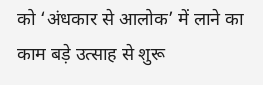को ‘अंधकार से आलोक’ में लाने का काम बड़े उत्साह से शुरू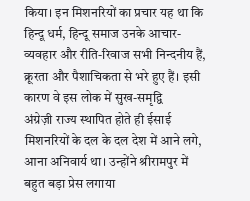किया। इन मिशनरियों का प्रचार यह था कि हिन्दू धर्म, हिन्दू समाज उनके आचार-व्यवहार और रीति-रिवाज सभी निन्दनीय हैं, क्रूरता और पैशाचिकता से भरे हुए हैं। इसी कारण वे इस लोक में सुख-समृद्वि
अंग्रेज़ी राज्य स्थापित होते ही ईसाई मिशनरियों के दल के दल देश में आने लगे, आना अनिवार्य था। उन्होंने श्रीरामपुर में बहुत बड़ा प्रेस लगाया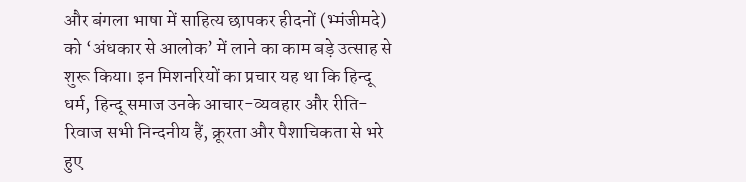और बंगला भाषा में साहित्य छापकर हीदनों (भ्मंजीमदे) को ‘अंधकार से आलोक’ में लाने का काम बड़े उत्साह से शुरू किया। इन मिशनरियों का प्रचार यह था कि हिन्दू धर्म, हिन्दू समाज उनके आचार-व्यवहार और रीति-रिवाज सभी निन्दनीय हैं, क्रूरता और पैशाचिकता से भरे हुए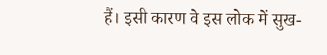हैं। इसी कारण वे इस लोक में सुख-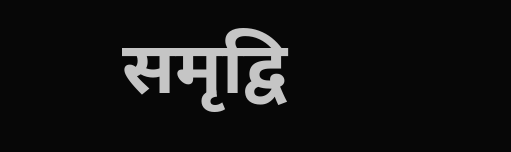समृद्वि